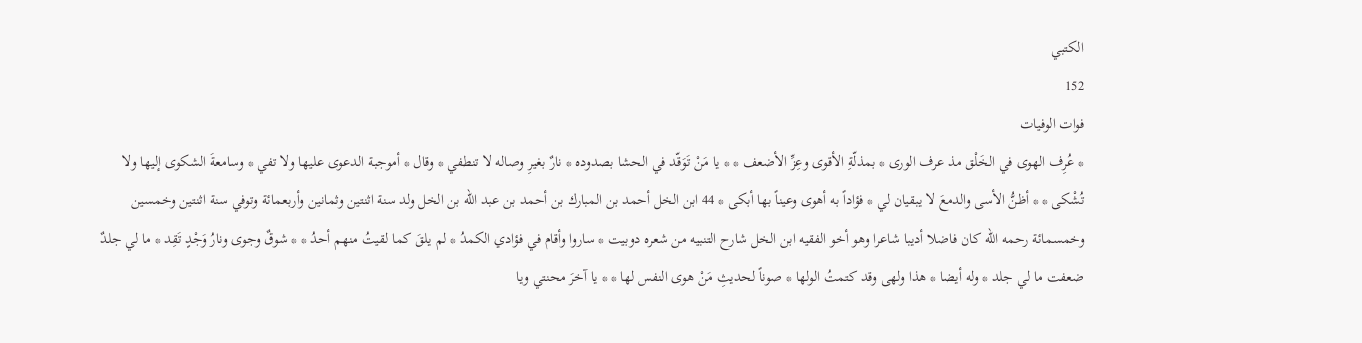الكتبي
152
فوات الوفيات
* عُرِف الهوى في الخَلْق مذ عرف الورى * بمذلّةِ الأقوى وعِزِّ الأضعف * * يا مَنْ تَوَقّد في الحشا بصدوده * نارٌ بغيرِ وصاله لا تنطفي * وقال * أموجبة الدعوى عليها ولا تفي * وسامعةَ الشكوى إليها ولا تُشْكى * * أظنُّ الأسى والدمعَ لا يبقيان لي * فؤاداً به أهوى وعيناً بها أبكى * 44 ابن الخل أحمد بن المبارك بن أحمد بن عبد الله بن الخل ولد سنة اثنتين وثمانين وأربعمائة وتوفي سنة اثنتين وخمسين وخمسمائة رحمه الله كان فاضلا أديبا شاعرا وهو أخو الفقيه ابن الخل شارح التنبيه من شعره دوبيت * ساروا وأقام في فؤادي الكمدُ * لم يلقَ كما لقيتُ منهم أحدُ * * شوقٌ وجوى ونارُ وَجْدٍ تَقِد * ما لي جلدٌ ضعفت ما لي جلد * وله أيضا * هذا ولهى وقد كتمتُ الولها * صوناً لحديثِ مَنْ هوى النفس لها * * يا آخرَ محنتي ويا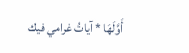أَوَّلَهَا * آياتُ غرامي فيك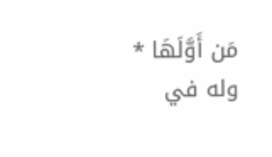مَن أَوَّلَهَا * وله في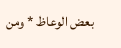بعض الوعاظ * ومن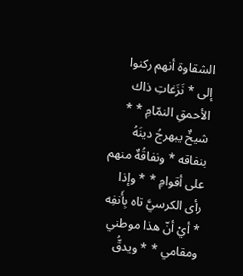الشقاوة أنهم ركنوا إلى * نَزَغاتِ ذاك الأحمقِ النمّامِ * * شيخٌ يبهرجُ دينَهُ بنفاقه * ونفاقُهٌ منهم على أقوامِ * * وإذا رأى الكرسيَّ تاه بِأَنفِه * أيْ أنّ هذا موطني ومقامي * * ويدقُّ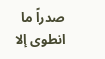صدراً ما انطوى إلا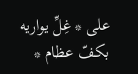على * غِلِّ يواريه بكفّ عظام *